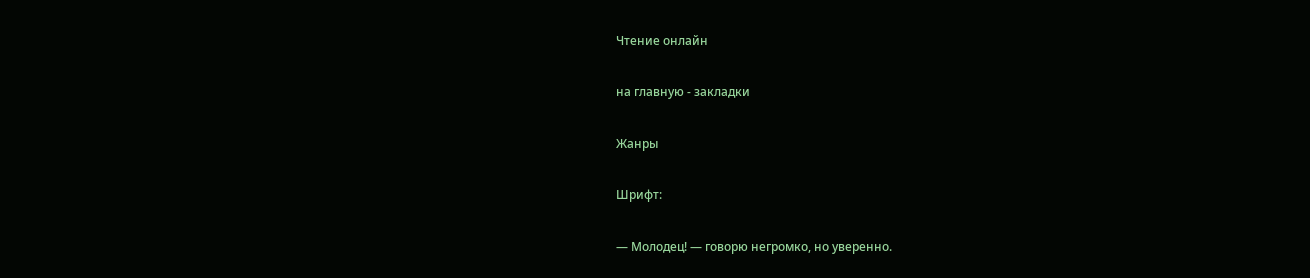Чтение онлайн

на главную - закладки

Жанры

Шрифт:

— Молодец! — говорю негромко, но уверенно.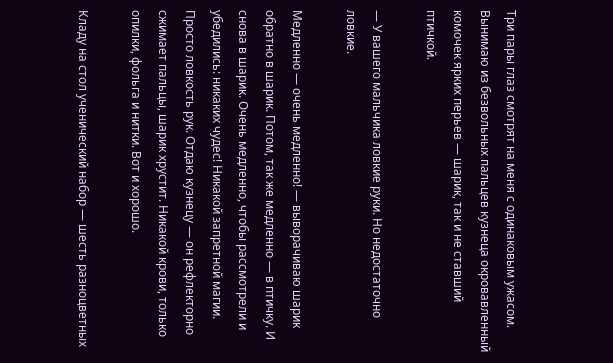Три пары глаз смотрят на меня с одинаковым ужасом. Вынимаю из безвольных пальцев кузнеца окровавленный комочек ярких перьев — шарик, так и не ставший птичкой.

— У вашего мальчика ловкие руки. Но недостаточно ловкие.

Медленно — очень медленно! — выворачиваю шарик обратно в шарик. Потом, так же медленно — в птичку. И снова в шарик. Очень медленно, чтобы рассмотрели и убедились: никаких чудес! Никакой запретной магии. Просто ловкость рук. Отдаю кузнецу — он рефлекторно сжимает пальцы, шарик хрустит. Никакой крови, только опилки, фольга и нитки. Вот и хорошо.

Кладу на стол ученический набор — шесть разноцветных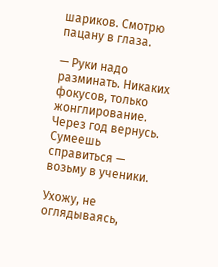шариков. Смотрю пацану в глаза.

— Руки надо разминать. Никаких фокусов, только жонглирование. Через год вернусь. Сумеешь справиться — возьму в ученики.

Ухожу, не оглядываясь,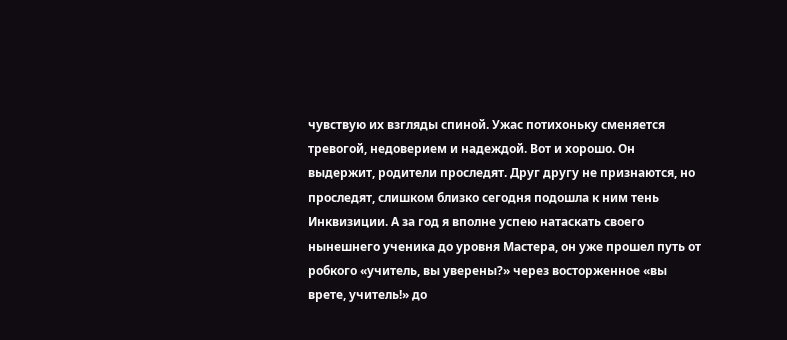чувствую их взгляды спиной. Ужас потихоньку сменяется тревогой, недоверием и надеждой. Вот и хорошо. Он выдержит, родители проследят. Друг другу не признаются, но проследят, слишком близко сегодня подошла к ним тень Инквизиции. А за год я вполне успею натаскать своего нынешнего ученика до уровня Мастера, он уже прошел путь от робкого «учитель, вы уверены?» через восторженное «вы врете, учитель!» до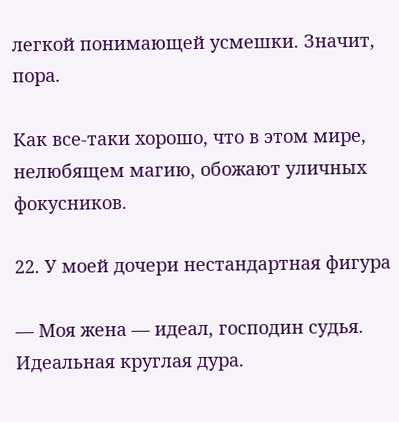легкой понимающей усмешки. Значит, пора.

Как все-таки хорошо, что в этом мире, нелюбящем магию, обожают уличных фокусников.

22. У моей дочери нестандартная фигура

— Моя жена — идеал, господин судья. Идеальная круглая дура.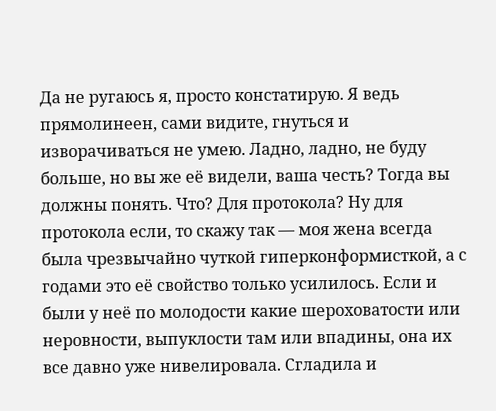Да не ругаюсь я, просто констатирую. Я ведь прямолинеен, сами видите, гнуться и изворачиваться не умею. Ладно, ладно, не буду больше, но вы же её видели, ваша честь? Тогда вы должны понять. Что? Для протокола? Ну для протокола если, то скажу так — моя жена всегда была чрезвычайно чуткой гиперконформисткой, а с годами это её свойство только усилилось. Если и были у неё по молодости какие шероховатости или неровности, выпуклости там или впадины, она их все давно уже нивелировала. Сгладила и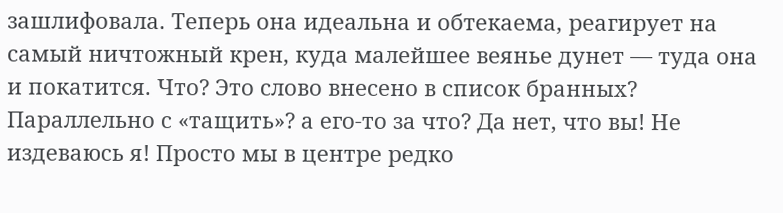зашлифовала. Теперь она идеальна и обтекаема, реагирует на самый ничтожный крен, куда малейшее веянье дунет — туда она и покатится. Что? Это слово внесено в список бранных? Параллельно с «тащить»? а его-то за что? Да нет, что вы! Не издеваюсь я! Просто мы в центре редко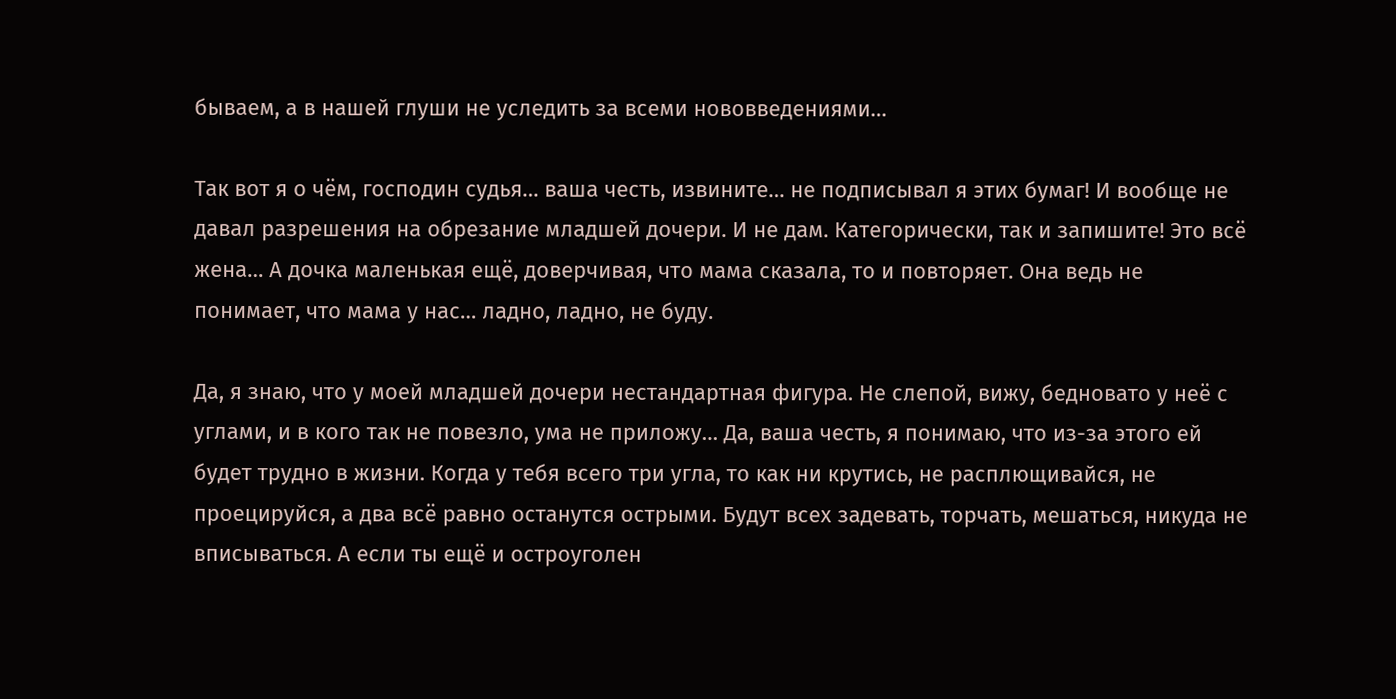бываем, а в нашей глуши не уследить за всеми нововведениями…

Так вот я о чём, господин судья… ваша честь, извините… не подписывал я этих бумаг! И вообще не давал разрешения на обрезание младшей дочери. И не дам. Категорически, так и запишите! Это всё жена… А дочка маленькая ещё, доверчивая, что мама сказала, то и повторяет. Она ведь не понимает, что мама у нас… ладно, ладно, не буду.

Да, я знаю, что у моей младшей дочери нестандартная фигура. Не слепой, вижу, бедновато у неё с углами, и в кого так не повезло, ума не приложу… Да, ваша честь, я понимаю, что из-за этого ей будет трудно в жизни. Когда у тебя всего три угла, то как ни крутись, не расплющивайся, не проецируйся, а два всё равно останутся острыми. Будут всех задевать, торчать, мешаться, никуда не вписываться. А если ты ещё и остроуголен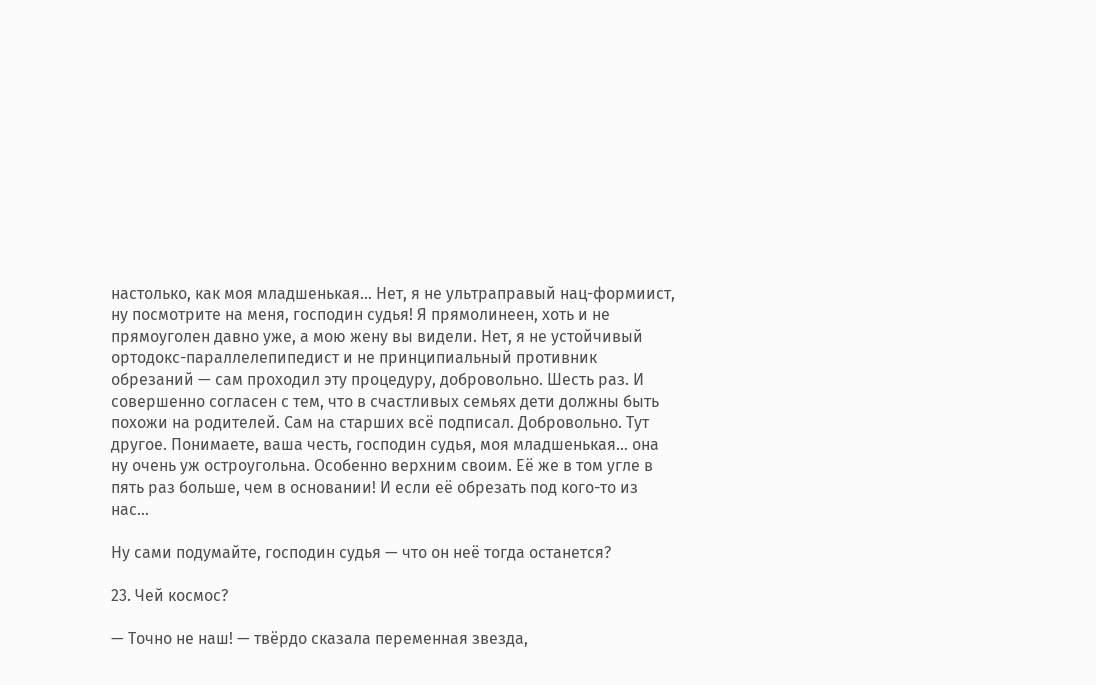настолько, как моя младшенькая… Нет, я не ультраправый нац-формиист, ну посмотрите на меня, господин судья! Я прямолинеен, хоть и не прямоуголен давно уже, а мою жену вы видели. Нет, я не устойчивый ортодокс-параллелепипедист и не принципиальный противник обрезаний — сам проходил эту процедуру, добровольно. Шесть раз. И совершенно согласен с тем, что в счастливых семьях дети должны быть похожи на родителей. Сам на старших всё подписал. Добровольно. Тут другое. Понимаете, ваша честь, господин судья, моя младшенькая… она ну очень уж остроугольна. Особенно верхним своим. Её же в том угле в пять раз больше, чем в основании! И если её обрезать под кого-то из нас…

Ну сами подумайте, господин судья — что он неё тогда останется?

23. Чей космос?

— Точно не наш! — твёрдо сказала переменная звезда,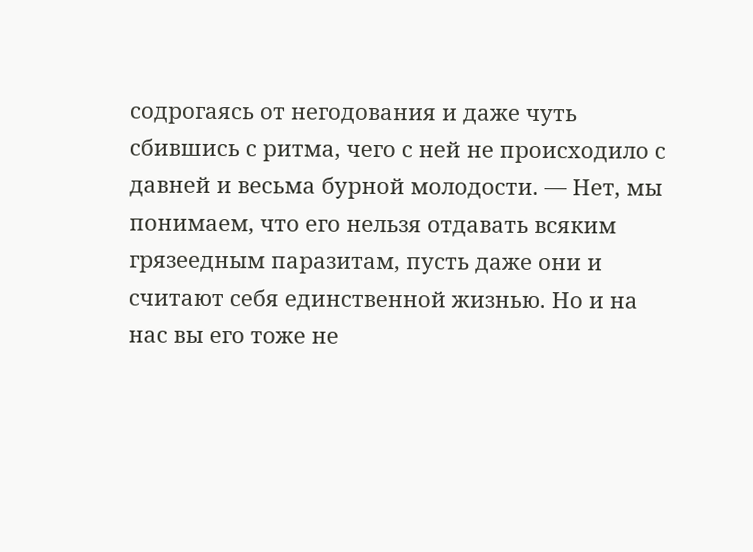содрогаясь от негодования и даже чуть сбившись с ритма, чего с ней не происходило с давней и весьма бурной молодости. — Нет, мы понимаем, что его нельзя отдавать всяким грязеедным паразитам, пусть даже они и считают себя единственной жизнью. Но и на нас вы его тоже не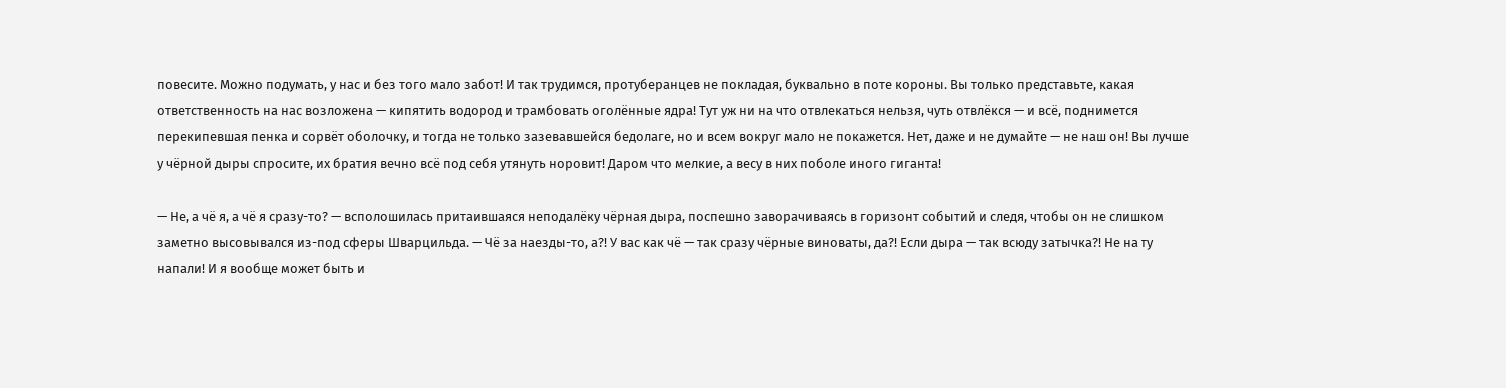повесите. Можно подумать, у нас и без того мало забот! И так трудимся, протуберанцев не покладая, буквально в поте короны. Вы только представьте, какая ответственность на нас возложена — кипятить водород и трамбовать оголённые ядра! Тут уж ни на что отвлекаться нельзя, чуть отвлёкся — и всё, поднимется перекипевшая пенка и сорвёт оболочку, и тогда не только зазевавшейся бедолаге, но и всем вокруг мало не покажется. Нет, даже и не думайте — не наш он! Вы лучше у чёрной дыры спросите, их братия вечно всё под себя утянуть норовит! Даром что мелкие, а весу в них поболе иного гиганта!

— Не, а чё я, а чё я сразу-то? — всполошилась притаившаяся неподалёку чёрная дыра, поспешно заворачиваясь в горизонт событий и следя, чтобы он не слишком заметно высовывался из-под сферы Шварцильда. — Чё за наезды-то, а?! У вас как чё — так сразу чёрные виноваты, да?! Если дыра — так всюду затычка?! Не на ту напали! И я вообще может быть и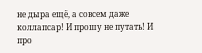не дыра ещё, а совсем даже коллапсар! И прошу не путать! И про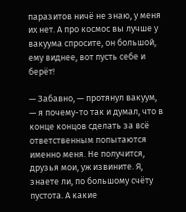паразитов ничё не знаю, у меня их нет. А про космос вы лучше у вакуума спросите, он большой, ему виднее, вот пусть себе и берёт!

— Забавно, — протянул вакуум, — я почему-то так и думал, что в конце концов сделать за всё ответственным попытаются именно меня. Не получится, друзья мои, уж извините. Я, знаете ли, по большому счёту пустота. А какие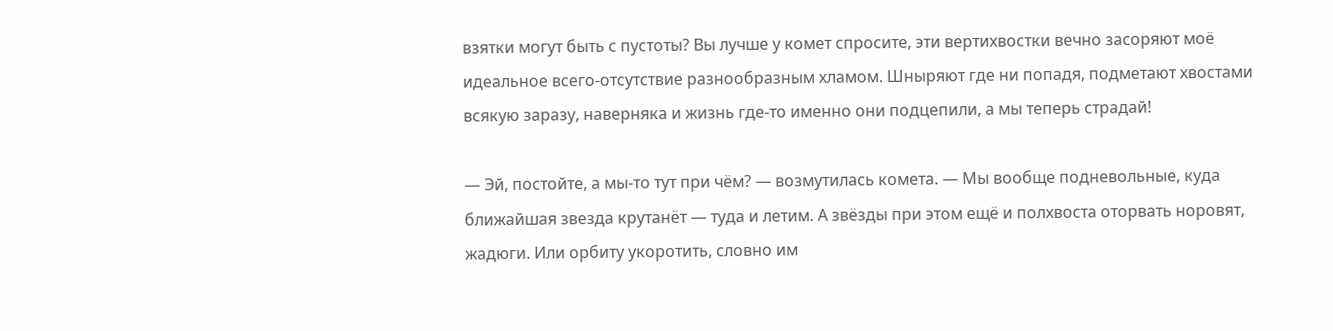взятки могут быть с пустоты? Вы лучше у комет спросите, эти вертихвостки вечно засоряют моё идеальное всего-отсутствие разнообразным хламом. Шныряют где ни попадя, подметают хвостами всякую заразу, наверняка и жизнь где-то именно они подцепили, а мы теперь страдай!

— Эй, постойте, а мы-то тут при чём? — возмутилась комета. — Мы вообще подневольные, куда ближайшая звезда крутанёт — туда и летим. А звёзды при этом ещё и полхвоста оторвать норовят, жадюги. Или орбиту укоротить, словно им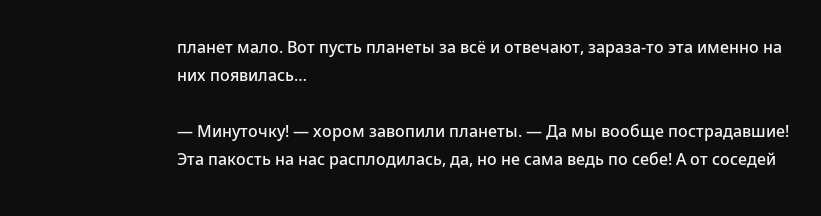планет мало. Вот пусть планеты за всё и отвечают, зараза-то эта именно на них появилась…

— Минуточку! — хором завопили планеты. — Да мы вообще пострадавшие! Эта пакость на нас расплодилась, да, но не сама ведь по себе! А от соседей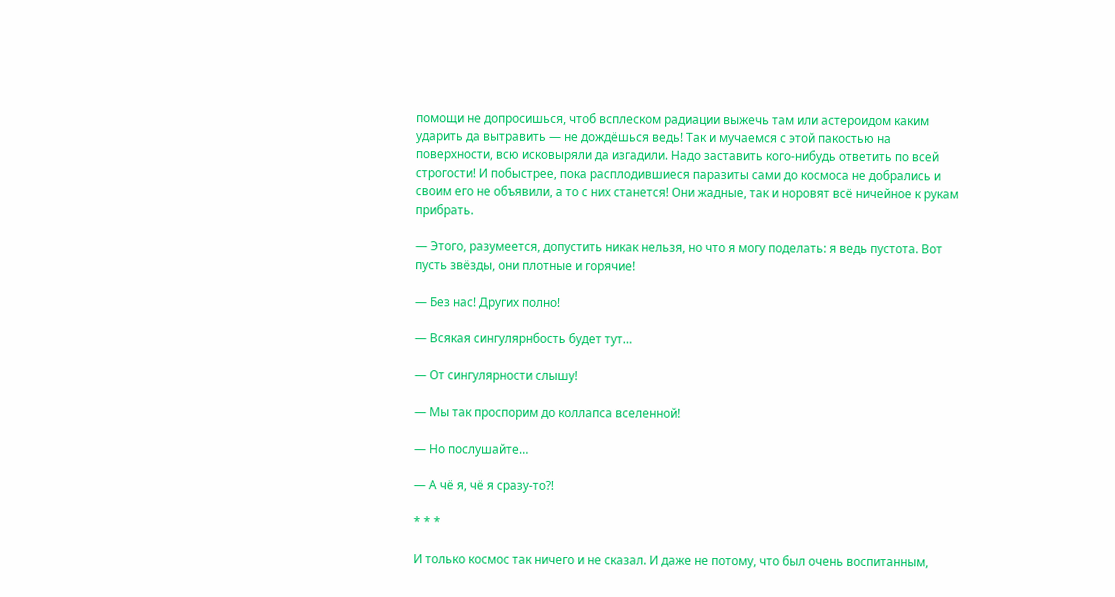помощи не допросишься, чтоб всплеском радиации выжечь там или астероидом каким ударить да вытравить — не дождёшься ведь! Так и мучаемся с этой пакостью на поверхности, всю исковыряли да изгадили. Надо заставить кого-нибудь ответить по всей строгости! И побыстрее, пока расплодившиеся паразиты сами до космоса не добрались и своим его не объявили, а то с них станется! Они жадные, так и норовят всё ничейное к рукам прибрать.

— Этого, разумеется, допустить никак нельзя, но что я могу поделать: я ведь пустота. Вот пусть звёзды, они плотные и горячие!

— Без нас! Других полно!

— Всякая сингулярнбость будет тут…

— От сингулярности слышу!

— Мы так проспорим до коллапса вселенной!

— Но послушайте…

— А чё я, чё я сразу-то?!

* * *

И только космос так ничего и не сказал. И даже не потому, что был очень воспитанным,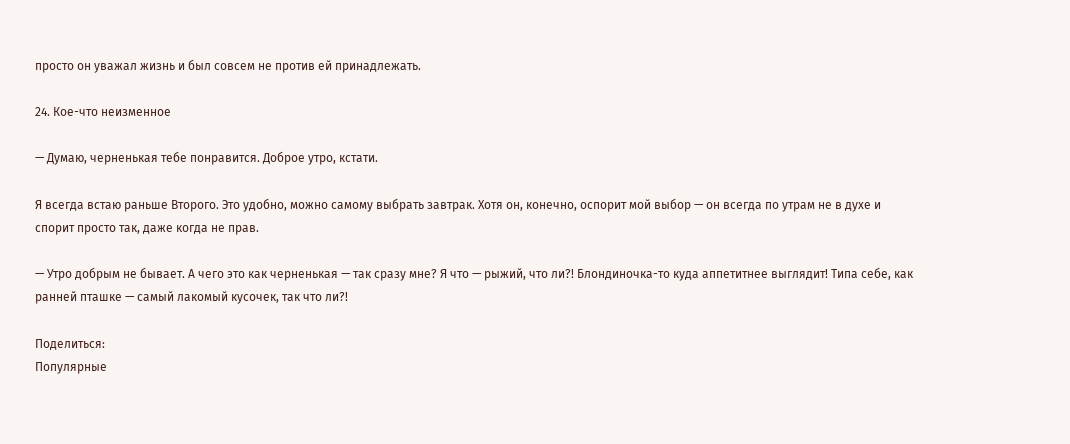просто он уважал жизнь и был совсем не против ей принадлежать.

24. Кое-что неизменное

— Думаю, черненькая тебе понравится. Доброе утро, кстати.

Я всегда встаю раньше Второго. Это удобно, можно самому выбрать завтрак. Хотя он, конечно, оспорит мой выбор — он всегда по утрам не в духе и спорит просто так, даже когда не прав.

— Утро добрым не бывает. А чего это как черненькая — так сразу мне? Я что — рыжий, что ли?! Блондиночка-то куда аппетитнее выглядит! Типа себе, как ранней пташке — самый лакомый кусочек, так что ли?!

Поделиться:
Популярные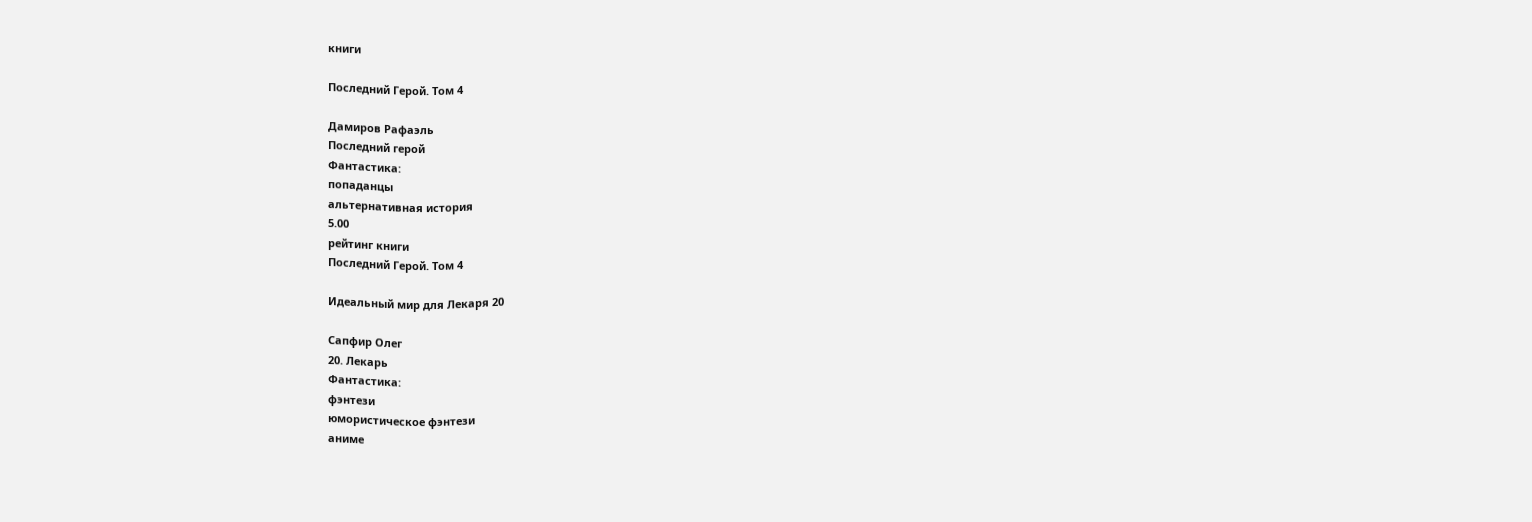книги

Последний Герой. Том 4

Дамиров Рафаэль
Последний герой
Фантастика:
попаданцы
альтернативная история
5.00
рейтинг книги
Последний Герой. Том 4

Идеальный мир для Лекаря 20

Сапфир Олег
20. Лекарь
Фантастика:
фэнтези
юмористическое фэнтези
аниме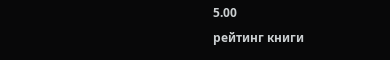5.00
рейтинг книги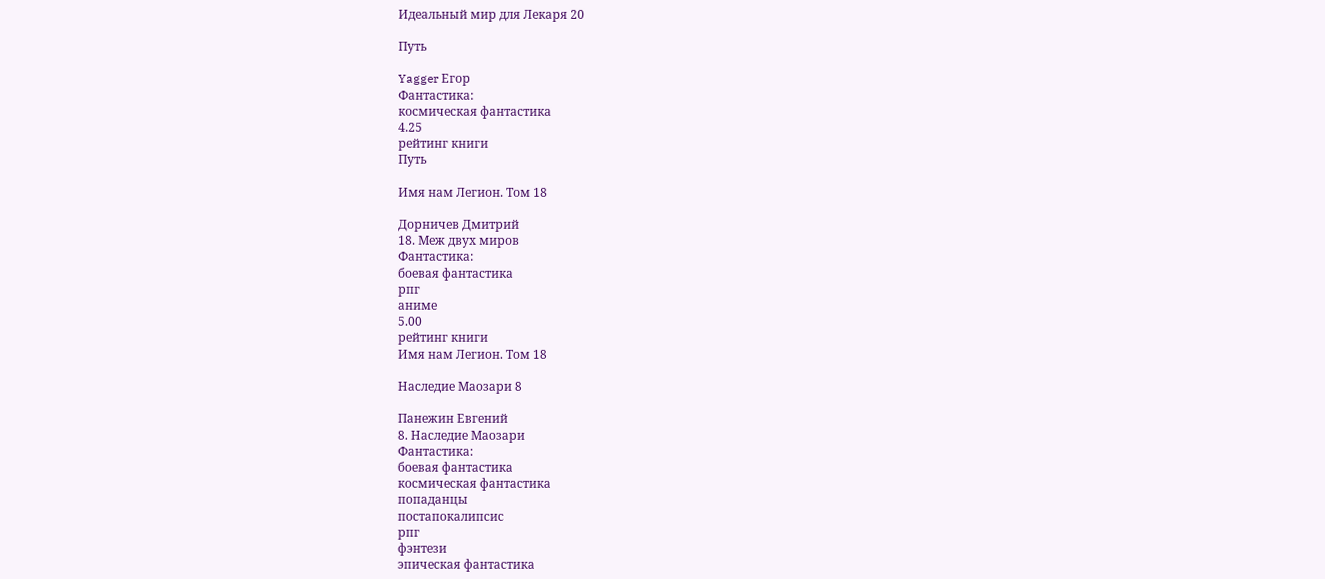Идеальный мир для Лекаря 20

Путь

Yagger Егор
Фантастика:
космическая фантастика
4.25
рейтинг книги
Путь

Имя нам Легион. Том 18

Дорничев Дмитрий
18. Меж двух миров
Фантастика:
боевая фантастика
рпг
аниме
5.00
рейтинг книги
Имя нам Легион. Том 18

Наследие Маозари 8

Панежин Евгений
8. Наследие Маозари
Фантастика:
боевая фантастика
космическая фантастика
попаданцы
постапокалипсис
рпг
фэнтези
эпическая фантастика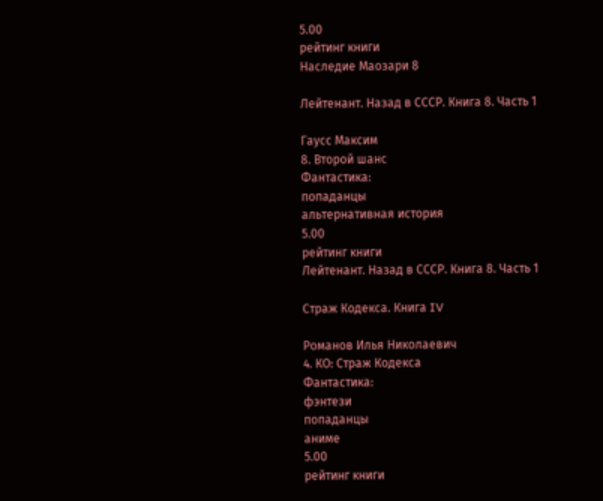5.00
рейтинг книги
Наследие Маозари 8

Лейтенант. Назад в СССР. Книга 8. Часть 1

Гаусс Максим
8. Второй шанс
Фантастика:
попаданцы
альтернативная история
5.00
рейтинг книги
Лейтенант. Назад в СССР. Книга 8. Часть 1

Страж Кодекса. Книга IV

Романов Илья Николаевич
4. КО: Страж Кодекса
Фантастика:
фэнтези
попаданцы
аниме
5.00
рейтинг книги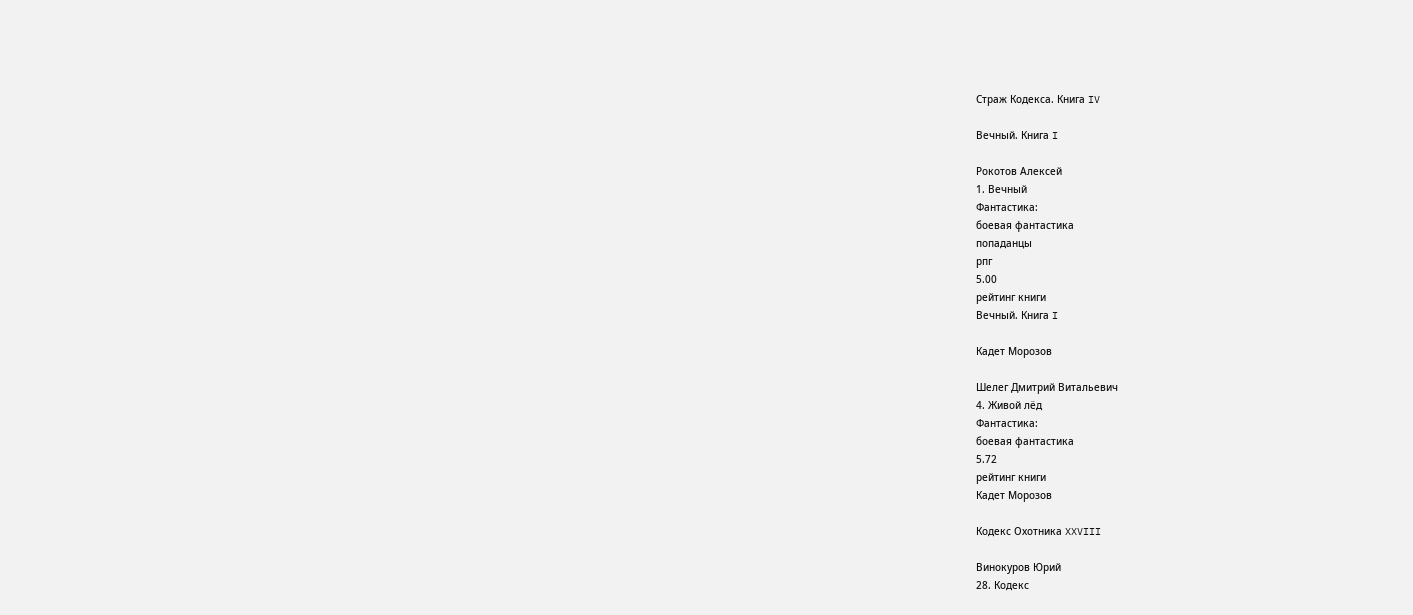Страж Кодекса. Книга IV

Вечный. Книга I

Рокотов Алексей
1. Вечный
Фантастика:
боевая фантастика
попаданцы
рпг
5.00
рейтинг книги
Вечный. Книга I

Кадет Морозов

Шелег Дмитрий Витальевич
4. Живой лёд
Фантастика:
боевая фантастика
5.72
рейтинг книги
Кадет Морозов

Кодекс Охотника XXVIII

Винокуров Юрий
28. Кодекс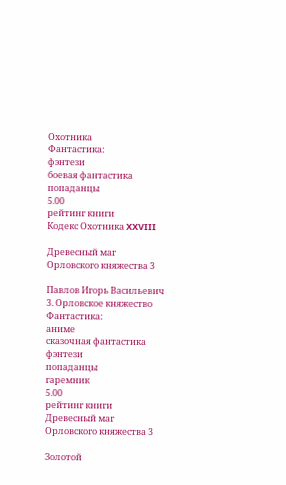Охотника
Фантастика:
фэнтези
боевая фантастика
попаданцы
5.00
рейтинг книги
Кодекс Охотника XXVIII

Древесный маг Орловского княжества 3

Павлов Игорь Васильевич
3. Орловское княжество
Фантастика:
аниме
сказочная фантастика
фэнтези
попаданцы
гаремник
5.00
рейтинг книги
Древесный маг Орловского княжества 3

Золотой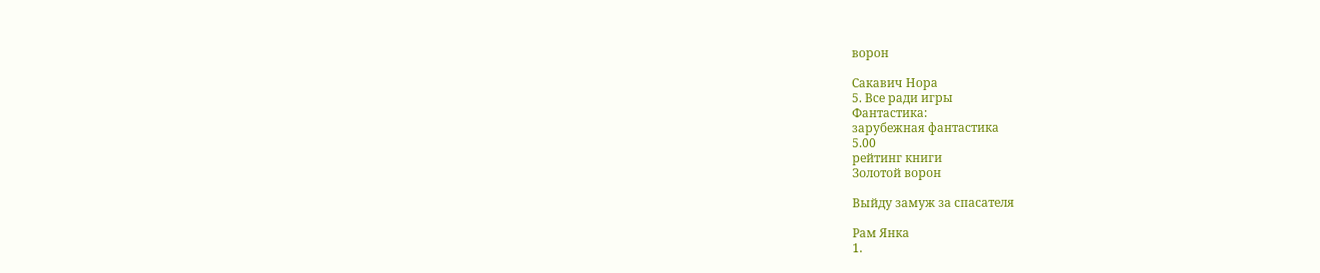ворон

Сакавич Нора
5. Все ради игры
Фантастика:
зарубежная фантастика
5.00
рейтинг книги
Золотой ворон

Выйду замуж за спасателя

Рам Янка
1.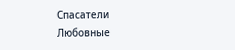Спасатели
Любовные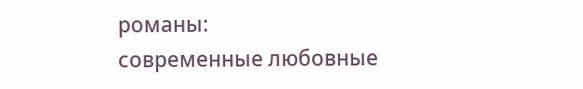романы:
современные любовные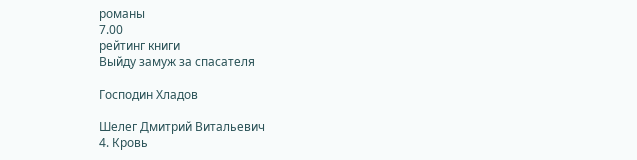романы
7.00
рейтинг книги
Выйду замуж за спасателя

Господин Хладов

Шелег Дмитрий Витальевич
4. Кровь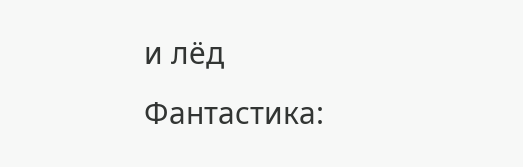и лёд
Фантастика: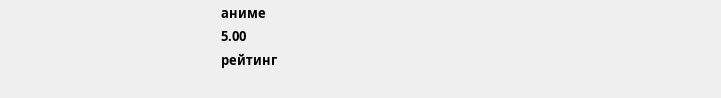аниме
5.00
рейтинг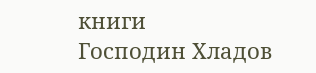книги
Господин Хладов